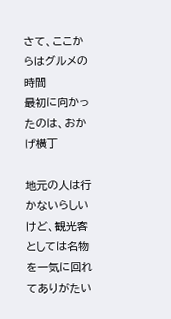さて、ここからはグルメの時間
最初に向かったのは、おかげ横丁

地元の人は行かないらしいけど、観光客としては名物を一気に回れてありがたい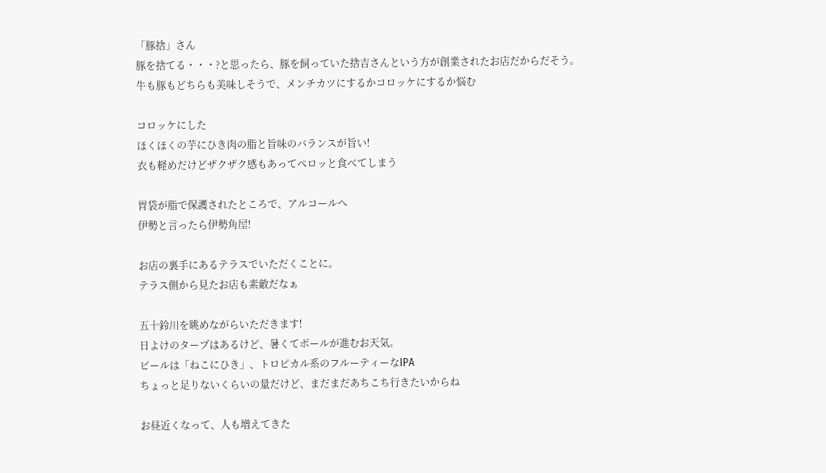「豚捨」さん
豚を捨てる・・・?と思ったら、豚を飼っていた捨吉さんという方が創業されたお店だからだそう。
牛も豚もどちらも美味しそうで、メンチカツにするかコロッケにするか悩む

コロッケにした
ほくほくの芋にひき肉の脂と旨味のバランスが旨い!
衣も軽めだけどザクザク感もあってペロッと食べてしまう

胃袋が脂で保護されたところで、アルコールへ
伊勢と言ったら伊勢角屋!

お店の裏手にあるテラスでいただくことに。
テラス側から見たお店も素敵だなぁ

五十鈴川を眺めながらいただきます!
日よけのタープはあるけど、暑くてボールが進むお天気。
ビールは「ねこにひき」、トロピカル系のフルーティーなIPA
ちょっと足りないくらいの量だけど、まだまだあちこち行きたいからね

お昼近くなって、人も増えてきた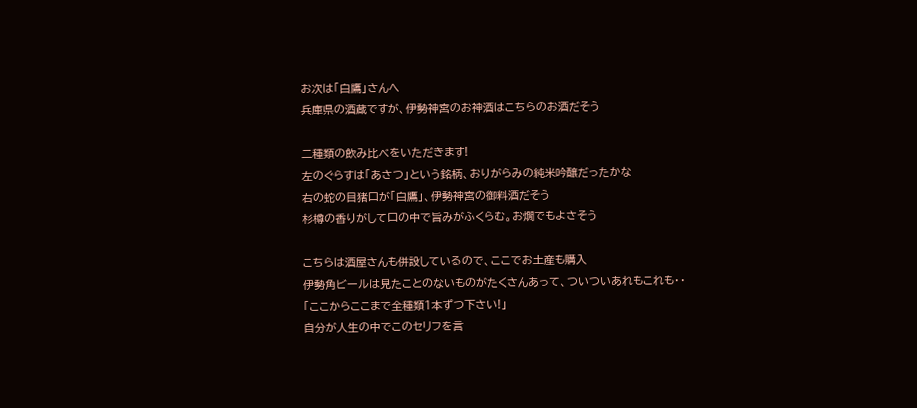お次は「白鷹」さんへ
兵庫県の酒蔵ですが、伊勢神宮のお神酒はこちらのお酒だそう

二種類の飲み比べをいただきます!
左のぐらすは「あさつ」という銘柄、おりがらみの純米吟醸だったかな
右の蛇の目猪口が「白鷹」、伊勢神宮の御料酒だそう
杉樽の香りがして口の中で旨みがふくらむ。お燗でもよさそう

こちらは酒屋さんも併設しているので、ここでお土産も購入
伊勢角ビールは見たことのないものがたくさんあって、ついついあれもこれも・・
「ここからここまで全種類1本ずつ下さい!」
自分が人生の中でこのセリフを言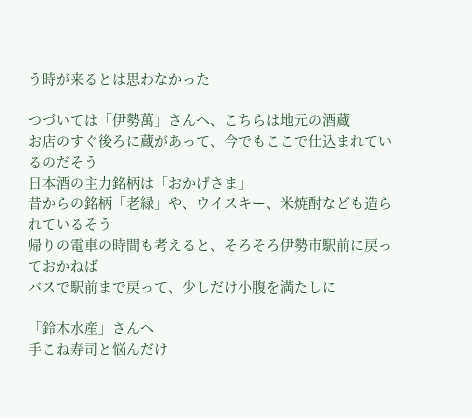う時が来るとは思わなかった

つづいては「伊勢萬」さんへ、こちらは地元の酒蔵
お店のすぐ後ろに蔵があって、今でもここで仕込まれているのだそう
日本酒の主力銘柄は「おかげさま」
昔からの銘柄「老緑」や、ウイスキー、米焼酎なども造られているそう
帰りの電車の時間も考えると、そろそろ伊勢市駅前に戻っておかねば
バスで駅前まで戻って、少しだけ小腹を満たしに

「鈴木水産」さんへ
手こね寿司と悩んだけ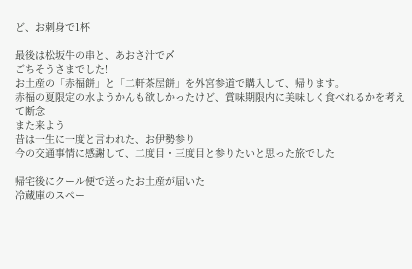ど、お刺身で1杯

最後は松坂牛の串と、あおさ汁で〆
ごちそうさまでした!
お土産の「赤福餅」と「二軒茶屋餅」を外宮参道で購入して、帰ります。
赤福の夏限定の水ようかんも欲しかったけど、賞味期限内に美味しく食べれるかを考えて断念
また来よう
昔は一生に一度と言われた、お伊勢参り
今の交通事情に感謝して、二度目・三度目と参りたいと思った旅でした

帰宅後にクール便で送ったお土産が届いた
冷蔵庫のスペー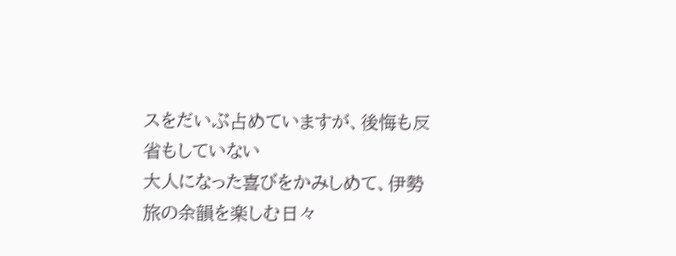スをだいぶ占めていますが、後悔も反省もしていない
大人になった喜びをかみしめて、伊勢旅の余韻を楽しむ日々